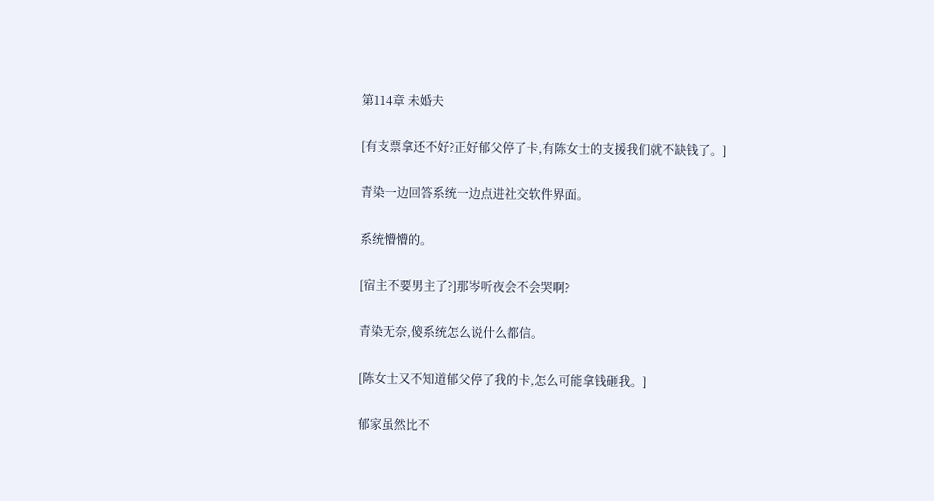第114章 未婚夫

[有支票拿还不好?正好郁父停了卡,有陈女士的支援我们就不缺钱了。]

青染一边回答系统一边点进社交软件界面。

系统懵懵的。

[宿主不要男主了?]那岑听夜会不会哭啊?

青染无奈,傻系统怎么说什么都信。

[陈女士又不知道郁父停了我的卡,怎么可能拿钱砸我。]

郁家虽然比不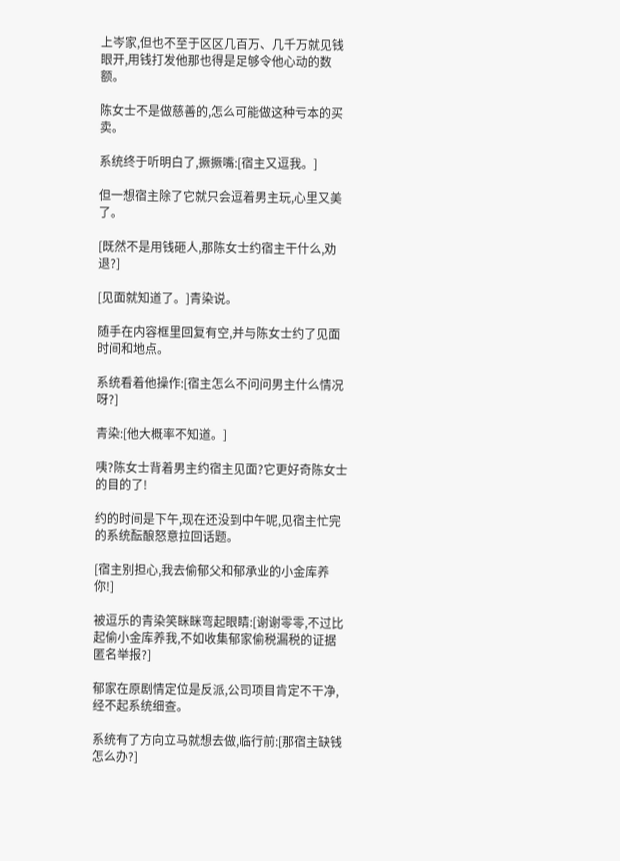上岑家,但也不至于区区几百万、几千万就见钱眼开,用钱打发他那也得是足够令他心动的数额。

陈女士不是做慈善的,怎么可能做这种亏本的买卖。

系统终于听明白了,撅撅嘴:[宿主又逗我。]

但一想宿主除了它就只会逗着男主玩,心里又美了。

[既然不是用钱砸人,那陈女士约宿主干什么,劝退?]

[见面就知道了。]青染说。

随手在内容框里回复有空,并与陈女士约了见面时间和地点。

系统看着他操作:[宿主怎么不问问男主什么情况呀?]

青染:[他大概率不知道。]

咦?陈女士背着男主约宿主见面?它更好奇陈女士的目的了!

约的时间是下午,现在还没到中午呢,见宿主忙完的系统酝酿怒意拉回话题。

[宿主别担心,我去偷郁父和郁承业的小金库养你!]

被逗乐的青染笑眯眯弯起眼睛:[谢谢零零,不过比起偷小金库养我,不如收集郁家偷税漏税的证据匿名举报?]

郁家在原剧情定位是反派,公司项目肯定不干净,经不起系统细查。

系统有了方向立马就想去做,临行前:[那宿主缺钱怎么办?]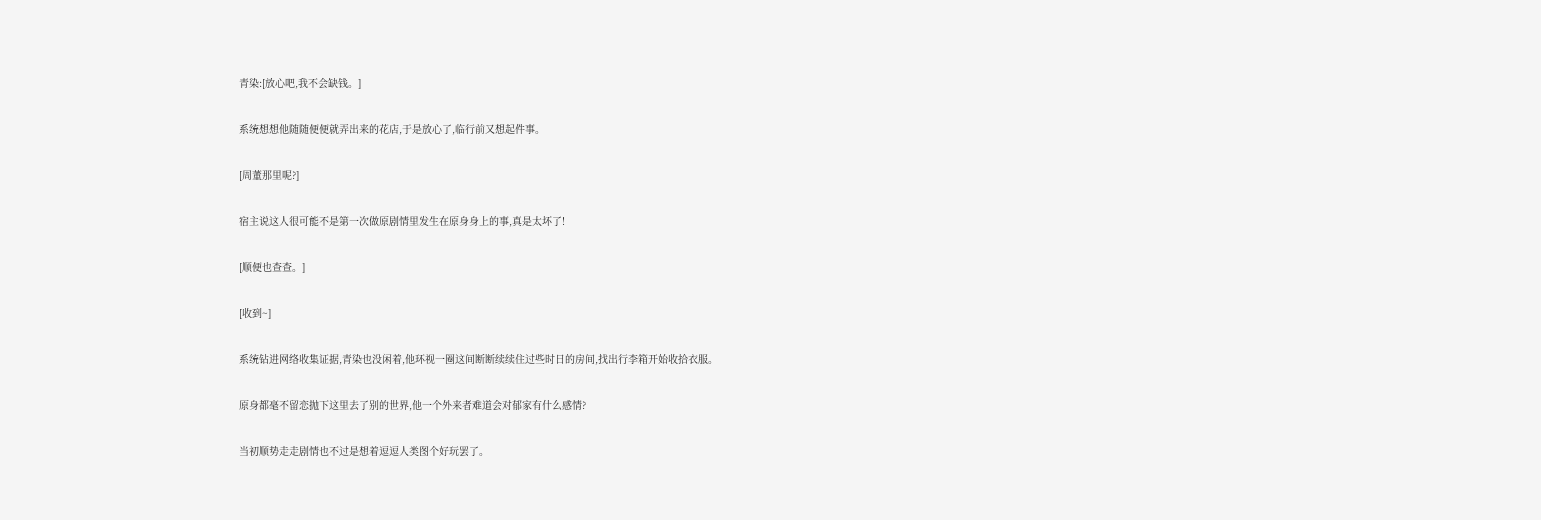青染:[放心吧,我不会缺钱。]

系统想想他随随便便就弄出来的花店,于是放心了,临行前又想起件事。

[周董那里呢?]

宿主说这人很可能不是第一次做原剧情里发生在原身身上的事,真是太坏了!

[顺便也查查。]

[收到~]

系统钻进网络收集证据,青染也没闲着,他环视一圈这间断断续续住过些时日的房间,找出行李箱开始收拾衣服。

原身都毫不留恋抛下这里去了别的世界,他一个外来者难道会对郁家有什么感情?

当初顺势走走剧情也不过是想着逗逗人类图个好玩罢了。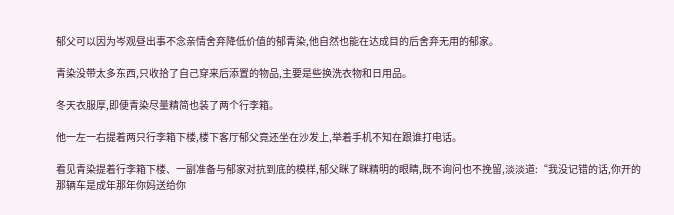郁父可以因为岑观昼出事不念亲情舍弃降低价值的郁青染,他自然也能在达成目的后舍弃无用的郁家。

青染没带太多东西,只收拾了自己穿来后添置的物品,主要是些换洗衣物和日用品。

冬天衣服厚,即便青染尽量精简也装了两个行李箱。

他一左一右提着两只行李箱下楼,楼下客厅郁父竟还坐在沙发上,举着手机不知在跟谁打电话。

看见青染提着行李箱下楼、一副准备与郁家对抗到底的模样,郁父眯了眯精明的眼睛,既不询问也不挽留,淡淡道:“我没记错的话,你开的那辆车是成年那年你妈送给你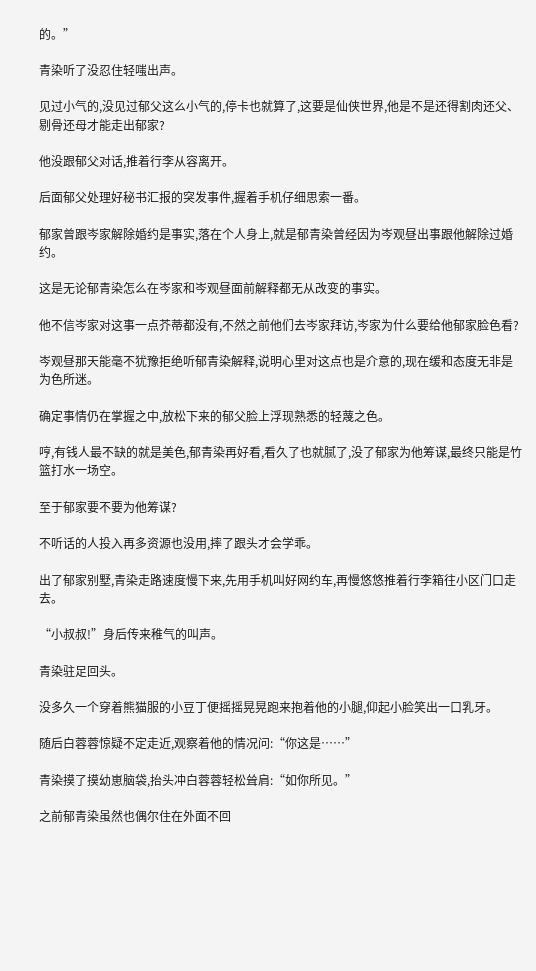的。”

青染听了没忍住轻嗤出声。

见过小气的,没见过郁父这么小气的,停卡也就算了,这要是仙侠世界,他是不是还得割肉还父、剔骨还母才能走出郁家?

他没跟郁父对话,推着行李从容离开。

后面郁父处理好秘书汇报的突发事件,握着手机仔细思索一番。

郁家曾跟岑家解除婚约是事实,落在个人身上,就是郁青染曾经因为岑观昼出事跟他解除过婚约。

这是无论郁青染怎么在岑家和岑观昼面前解释都无从改变的事实。

他不信岑家对这事一点芥蒂都没有,不然之前他们去岑家拜访,岑家为什么要给他郁家脸色看?

岑观昼那天能毫不犹豫拒绝听郁青染解释,说明心里对这点也是介意的,现在缓和态度无非是为色所迷。

确定事情仍在掌握之中,放松下来的郁父脸上浮现熟悉的轻蔑之色。

哼,有钱人最不缺的就是美色,郁青染再好看,看久了也就腻了,没了郁家为他筹谋,最终只能是竹篮打水一场空。

至于郁家要不要为他筹谋?

不听话的人投入再多资源也没用,摔了跟头才会学乖。

出了郁家别墅,青染走路速度慢下来,先用手机叫好网约车,再慢悠悠推着行李箱往小区门口走去。

“小叔叔!”身后传来稚气的叫声。

青染驻足回头。

没多久一个穿着熊猫服的小豆丁便摇摇晃晃跑来抱着他的小腿,仰起小脸笑出一口乳牙。

随后白蓉蓉惊疑不定走近,观察着他的情况问:“你这是……”

青染摸了摸幼崽脑袋,抬头冲白蓉蓉轻松耸肩:“如你所见。”

之前郁青染虽然也偶尔住在外面不回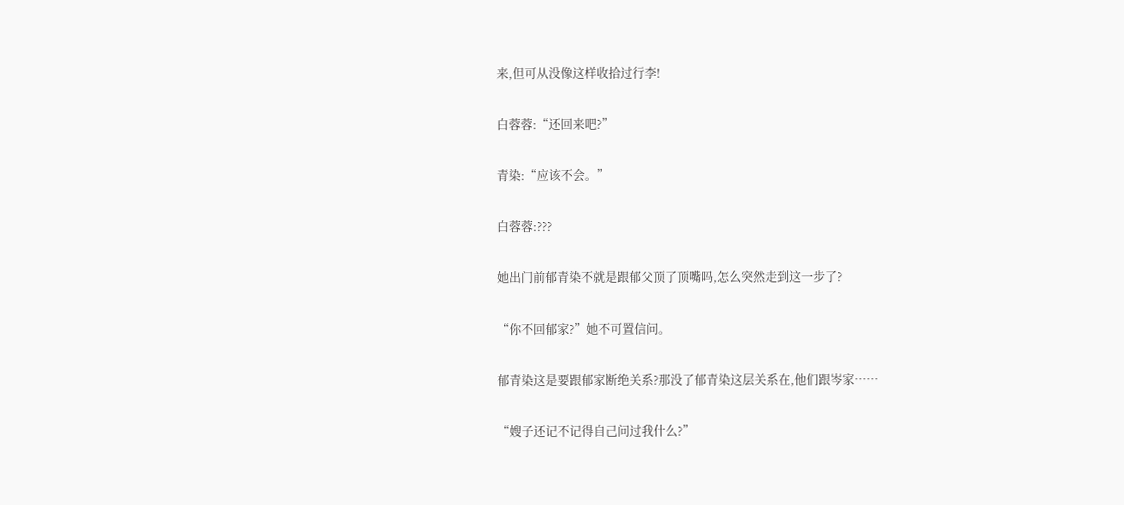来,但可从没像这样收拾过行李!

白蓉蓉:“还回来吧?”

青染:“应该不会。”

白蓉蓉:???

她出门前郁青染不就是跟郁父顶了顶嘴吗,怎么突然走到这一步了?

“你不回郁家?”她不可置信问。

郁青染这是要跟郁家断绝关系?那没了郁青染这层关系在,他们跟岑家……

“嫂子还记不记得自己问过我什么?”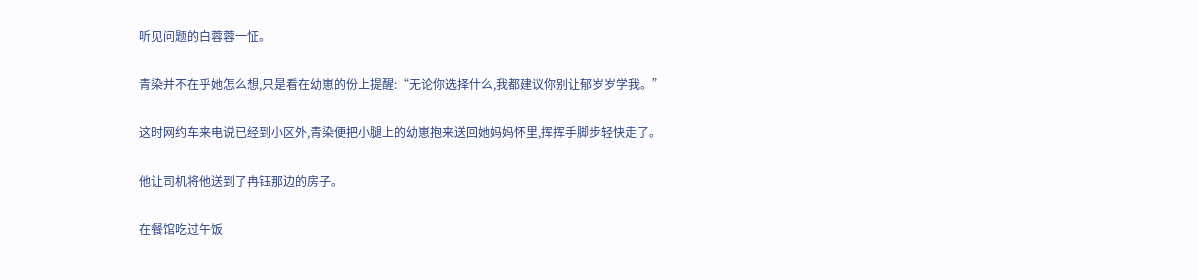听见问题的白蓉蓉一怔。

青染并不在乎她怎么想,只是看在幼崽的份上提醒:“无论你选择什么,我都建议你别让郁岁岁学我。”

这时网约车来电说已经到小区外,青染便把小腿上的幼崽抱来送回她妈妈怀里,挥挥手脚步轻快走了。

他让司机将他送到了冉钰那边的房子。

在餐馆吃过午饭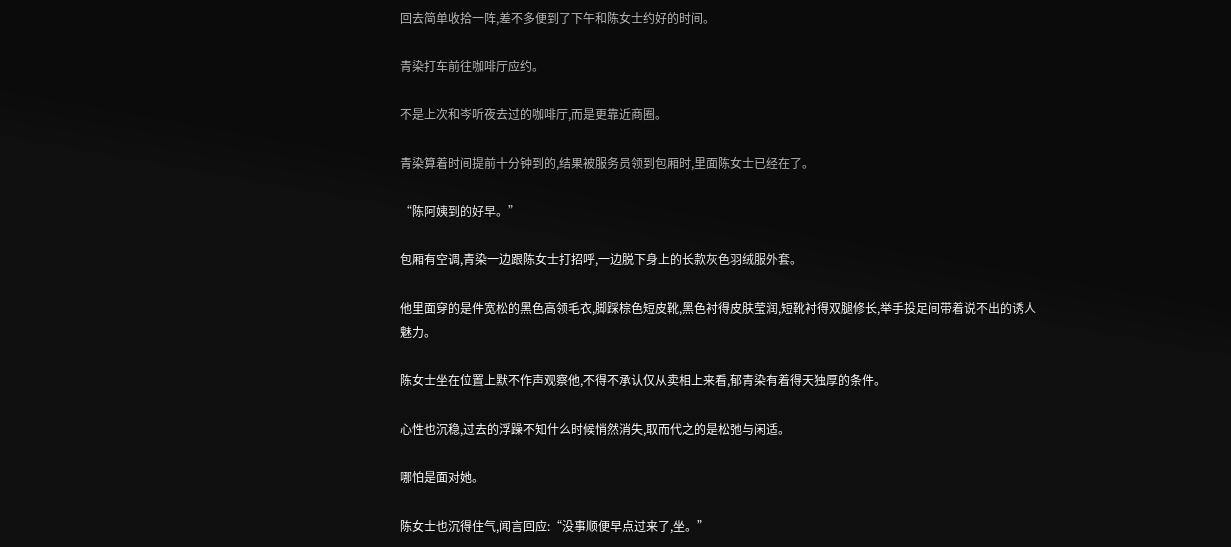回去简单收拾一阵,差不多便到了下午和陈女士约好的时间。

青染打车前往咖啡厅应约。

不是上次和岑听夜去过的咖啡厅,而是更靠近商圈。

青染算着时间提前十分钟到的,结果被服务员领到包厢时,里面陈女士已经在了。

“陈阿姨到的好早。”

包厢有空调,青染一边跟陈女士打招呼,一边脱下身上的长款灰色羽绒服外套。

他里面穿的是件宽松的黑色高领毛衣,脚踩棕色短皮靴,黑色衬得皮肤莹润,短靴衬得双腿修长,举手投足间带着说不出的诱人魅力。

陈女士坐在位置上默不作声观察他,不得不承认仅从卖相上来看,郁青染有着得天独厚的条件。

心性也沉稳,过去的浮躁不知什么时候悄然消失,取而代之的是松弛与闲适。

哪怕是面对她。

陈女士也沉得住气,闻言回应:“没事顺便早点过来了,坐。”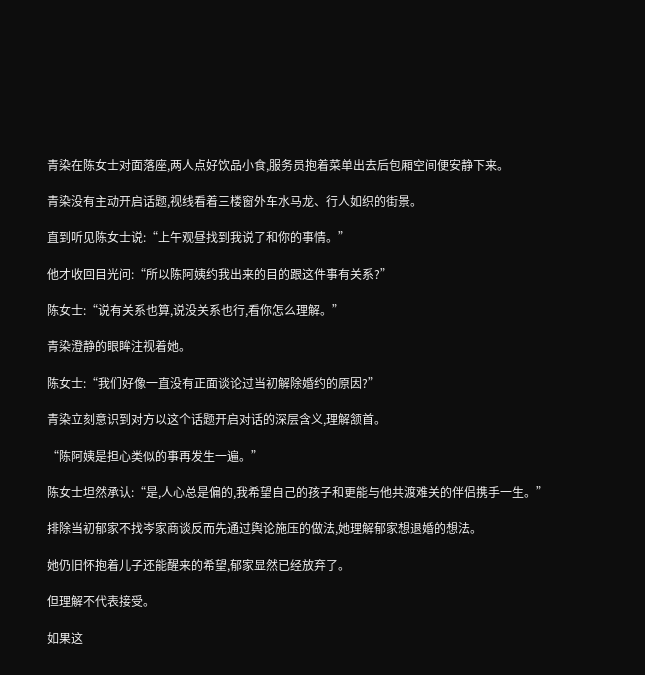青染在陈女士对面落座,两人点好饮品小食,服务员抱着菜单出去后包厢空间便安静下来。

青染没有主动开启话题,视线看着三楼窗外车水马龙、行人如织的街景。

直到听见陈女士说:“上午观昼找到我说了和你的事情。”

他才收回目光问:“所以陈阿姨约我出来的目的跟这件事有关系?”

陈女士:“说有关系也算,说没关系也行,看你怎么理解。”

青染澄静的眼眸注视着她。

陈女士:“我们好像一直没有正面谈论过当初解除婚约的原因?”

青染立刻意识到对方以这个话题开启对话的深层含义,理解颔首。

“陈阿姨是担心类似的事再发生一遍。”

陈女士坦然承认:“是,人心总是偏的,我希望自己的孩子和更能与他共渡难关的伴侣携手一生。”

排除当初郁家不找岑家商谈反而先通过舆论施压的做法,她理解郁家想退婚的想法。

她仍旧怀抱着儿子还能醒来的希望,郁家显然已经放弃了。

但理解不代表接受。

如果这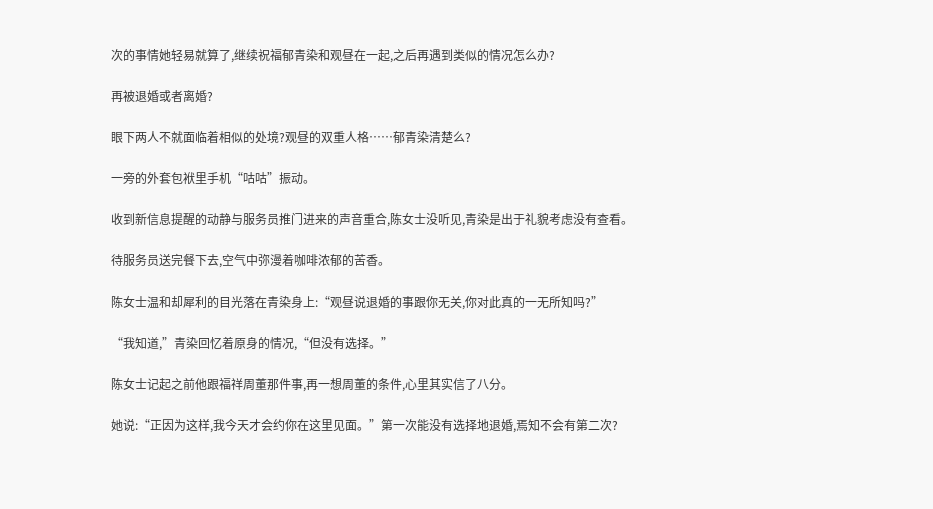次的事情她轻易就算了,继续祝福郁青染和观昼在一起,之后再遇到类似的情况怎么办?

再被退婚或者离婚?

眼下两人不就面临着相似的处境?观昼的双重人格……郁青染清楚么?

一旁的外套包袱里手机“咕咕”振动。

收到新信息提醒的动静与服务员推门进来的声音重合,陈女士没听见,青染是出于礼貌考虑没有查看。

待服务员送完餐下去,空气中弥漫着咖啡浓郁的苦香。

陈女士温和却犀利的目光落在青染身上:“观昼说退婚的事跟你无关,你对此真的一无所知吗?”

“我知道,”青染回忆着原身的情况,“但没有选择。”

陈女士记起之前他跟福祥周董那件事,再一想周董的条件,心里其实信了八分。

她说:“正因为这样,我今天才会约你在这里见面。”第一次能没有选择地退婚,焉知不会有第二次?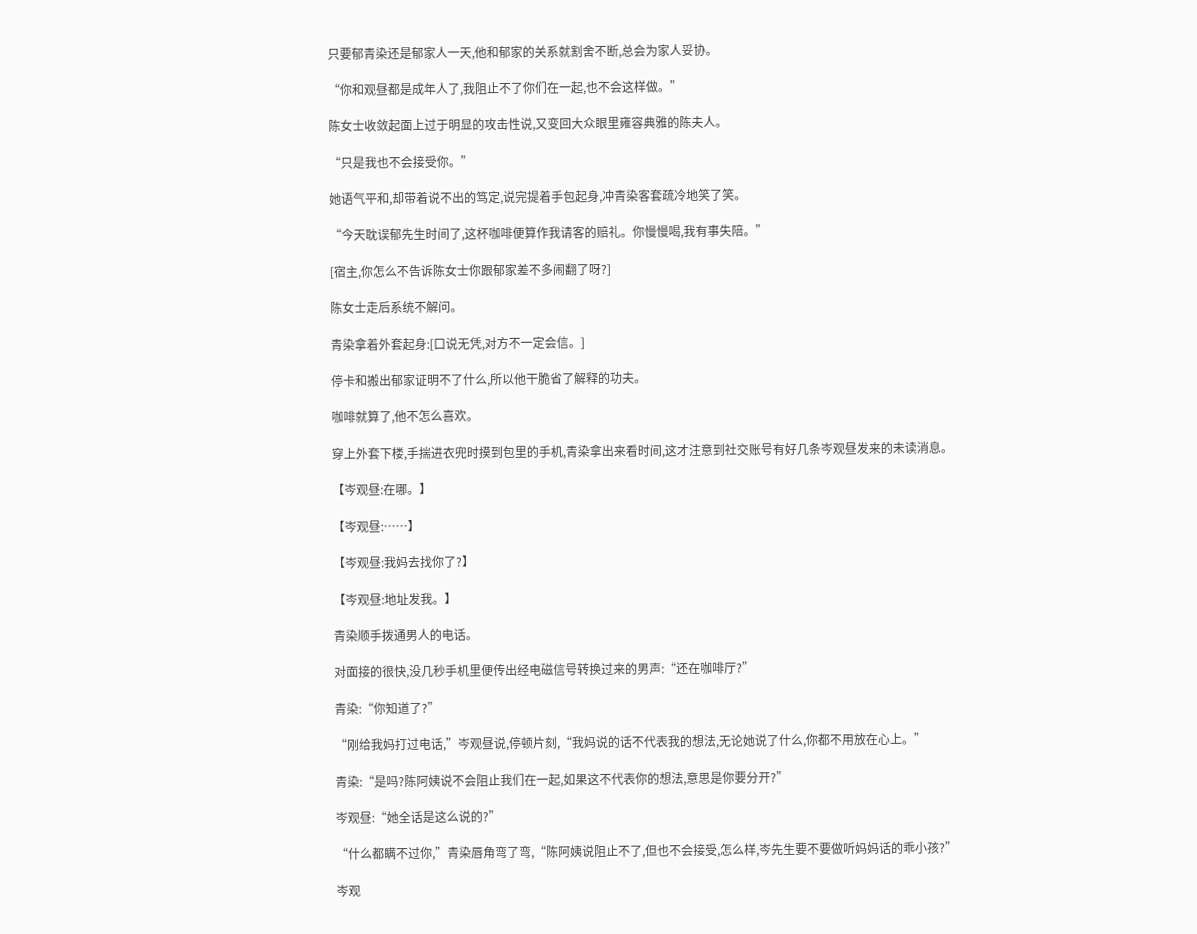只要郁青染还是郁家人一天,他和郁家的关系就割舍不断,总会为家人妥协。

“你和观昼都是成年人了,我阻止不了你们在一起,也不会这样做。”

陈女士收敛起面上过于明显的攻击性说,又变回大众眼里雍容典雅的陈夫人。

“只是我也不会接受你。”

她语气平和,却带着说不出的笃定,说完提着手包起身,冲青染客套疏冷地笑了笑。

“今天耽误郁先生时间了,这杯咖啡便算作我请客的赔礼。你慢慢喝,我有事失陪。”

[宿主,你怎么不告诉陈女士你跟郁家差不多闹翻了呀?]

陈女士走后系统不解问。

青染拿着外套起身:[口说无凭,对方不一定会信。]

停卡和搬出郁家证明不了什么,所以他干脆省了解释的功夫。

咖啡就算了,他不怎么喜欢。

穿上外套下楼,手揣进衣兜时摸到包里的手机,青染拿出来看时间,这才注意到社交账号有好几条岑观昼发来的未读消息。

【岑观昼:在哪。】

【岑观昼:……】

【岑观昼:我妈去找你了?】

【岑观昼:地址发我。】

青染顺手拨通男人的电话。

对面接的很快,没几秒手机里便传出经电磁信号转换过来的男声:“还在咖啡厅?”

青染:“你知道了?”

“刚给我妈打过电话,”岑观昼说,停顿片刻,“我妈说的话不代表我的想法,无论她说了什么,你都不用放在心上。”

青染:“是吗?陈阿姨说不会阻止我们在一起,如果这不代表你的想法,意思是你要分开?”

岑观昼:“她全话是这么说的?”

“什么都瞒不过你,”青染唇角弯了弯,“陈阿姨说阻止不了,但也不会接受,怎么样,岑先生要不要做听妈妈话的乖小孩?”

岑观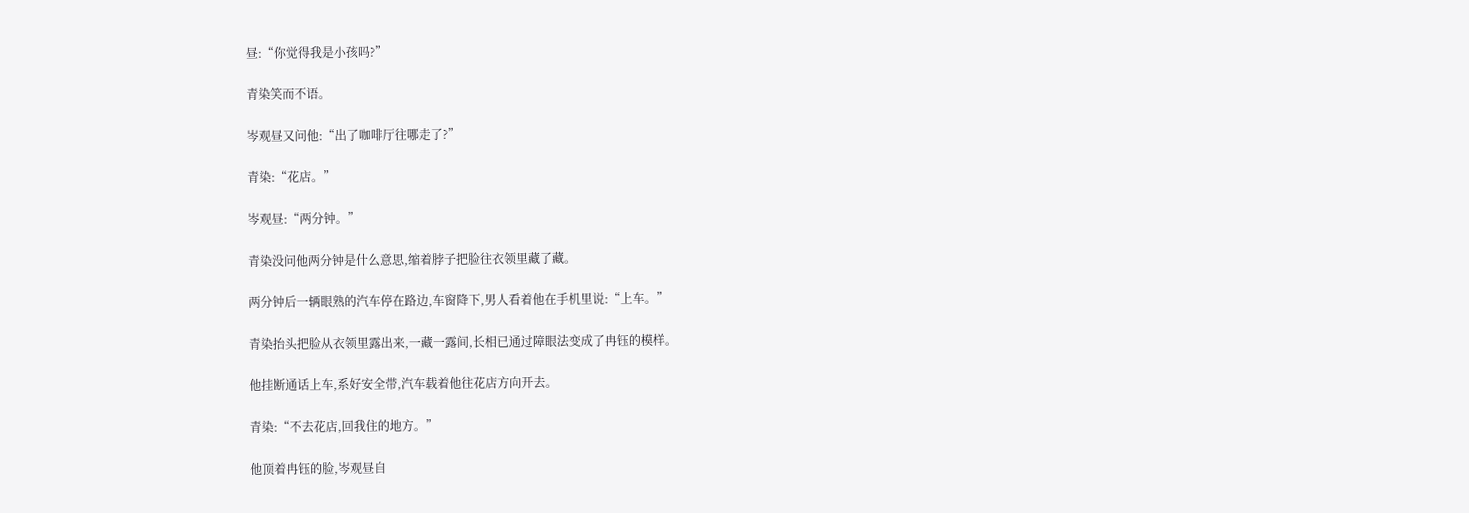昼:“你觉得我是小孩吗?”

青染笑而不语。

岑观昼又问他:“出了咖啡厅往哪走了?”

青染:“花店。”

岑观昼:“两分钟。”

青染没问他两分钟是什么意思,缩着脖子把脸往衣领里藏了藏。

两分钟后一辆眼熟的汽车停在路边,车窗降下,男人看着他在手机里说:“上车。”

青染抬头把脸从衣领里露出来,一藏一露间,长相已通过障眼法变成了冉钰的模样。

他挂断通话上车,系好安全带,汽车载着他往花店方向开去。

青染:“不去花店,回我住的地方。”

他顶着冉钰的脸,岑观昼自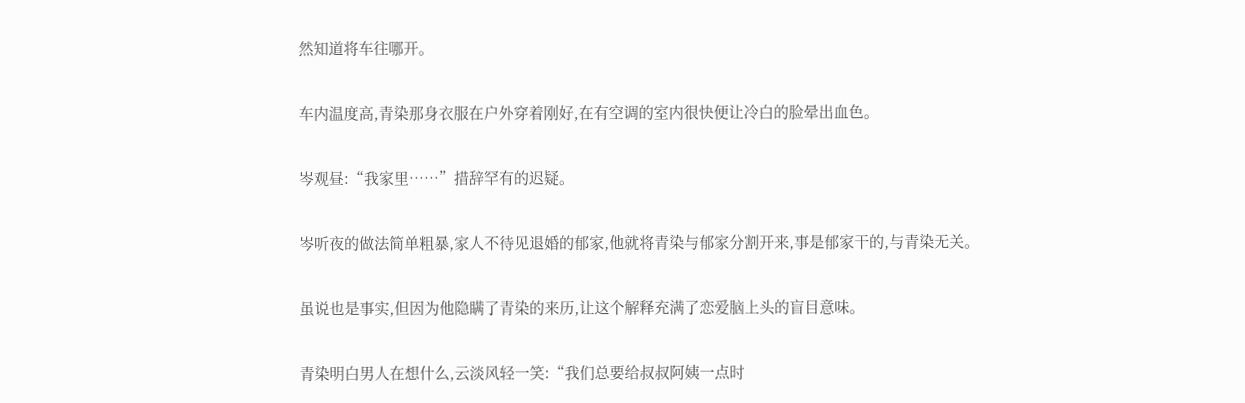然知道将车往哪开。

车内温度高,青染那身衣服在户外穿着刚好,在有空调的室内很快便让冷白的脸晕出血色。

岑观昼:“我家里……”措辞罕有的迟疑。

岑听夜的做法简单粗暴,家人不待见退婚的郁家,他就将青染与郁家分割开来,事是郁家干的,与青染无关。

虽说也是事实,但因为他隐瞒了青染的来历,让这个解释充满了恋爱脑上头的盲目意味。

青染明白男人在想什么,云淡风轻一笑:“我们总要给叔叔阿姨一点时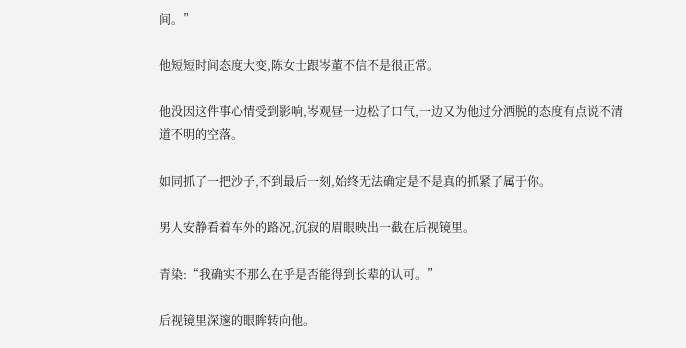间。”

他短短时间态度大变,陈女士跟岑董不信不是很正常。

他没因这件事心情受到影响,岑观昼一边松了口气,一边又为他过分洒脱的态度有点说不清道不明的空落。

如同抓了一把沙子,不到最后一刻,始终无法确定是不是真的抓紧了属于你。

男人安静看着车外的路况,沉寂的眉眼映出一截在后视镜里。

青染:“我确实不那么在乎是否能得到长辈的认可。”

后视镜里深邃的眼眸转向他。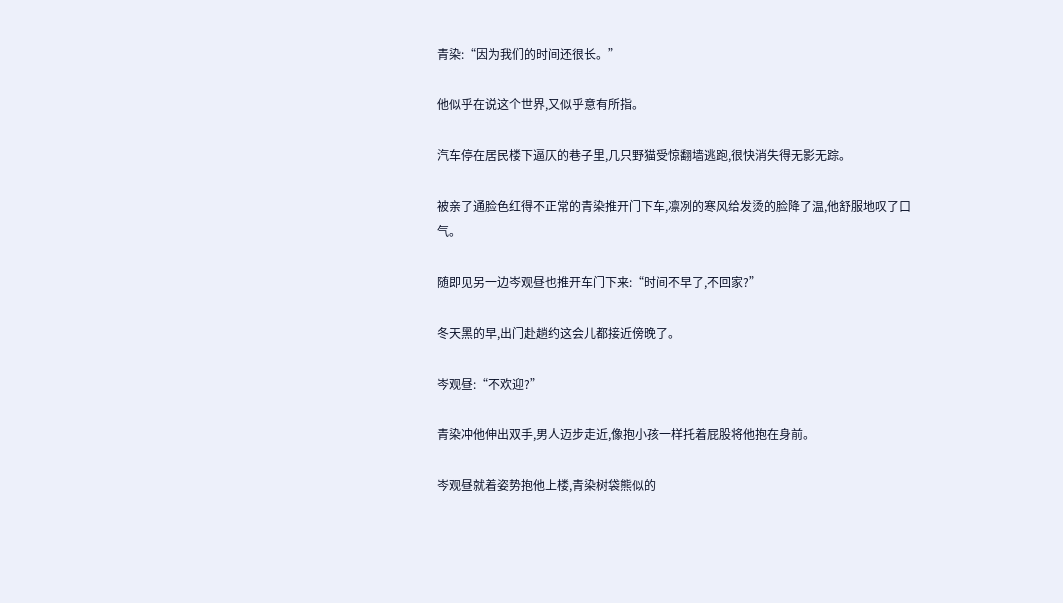青染:“因为我们的时间还很长。”

他似乎在说这个世界,又似乎意有所指。

汽车停在居民楼下逼仄的巷子里,几只野猫受惊翻墙逃跑,很快消失得无影无踪。

被亲了通脸色红得不正常的青染推开门下车,凛冽的寒风给发烫的脸降了温,他舒服地叹了口气。

随即见另一边岑观昼也推开车门下来:“时间不早了,不回家?”

冬天黑的早,出门赴趟约这会儿都接近傍晚了。

岑观昼:“不欢迎?”

青染冲他伸出双手,男人迈步走近,像抱小孩一样托着屁股将他抱在身前。

岑观昼就着姿势抱他上楼,青染树袋熊似的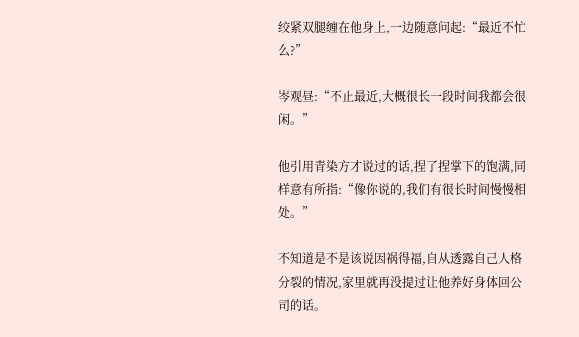绞紧双腿缠在他身上,一边随意问起:“最近不忙么?”

岑观昼:“不止最近,大概很长一段时间我都会很闲。”

他引用青染方才说过的话,捏了捏掌下的饱满,同样意有所指:“像你说的,我们有很长时间慢慢相处。”

不知道是不是该说因祸得福,自从透露自己人格分裂的情况,家里就再没提过让他养好身体回公司的话。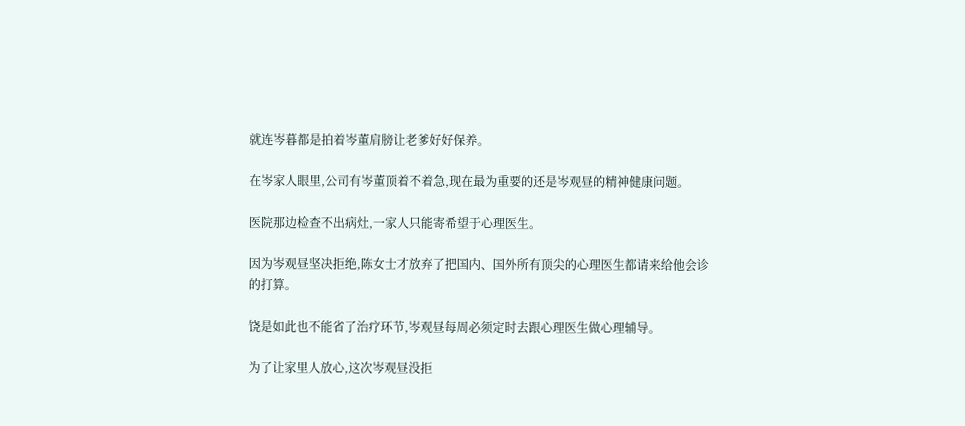就连岑暮都是拍着岑董肩膀让老爹好好保养。

在岑家人眼里,公司有岑董顶着不着急,现在最为重要的还是岑观昼的精神健康问题。

医院那边检查不出病灶,一家人只能寄希望于心理医生。

因为岑观昼坚决拒绝,陈女士才放弃了把国内、国外所有顶尖的心理医生都请来给他会诊的打算。

饶是如此也不能省了治疗环节,岑观昼每周必须定时去跟心理医生做心理辅导。

为了让家里人放心,这次岑观昼没拒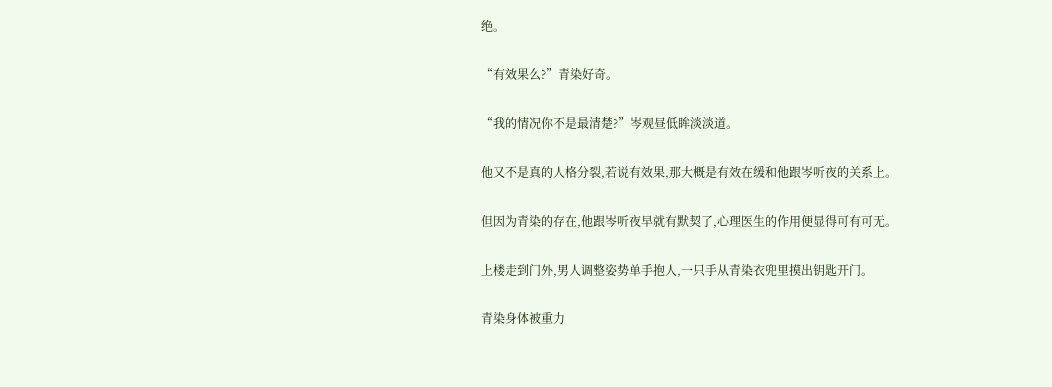绝。

“有效果么?”青染好奇。

“我的情况你不是最清楚?”岑观昼低眸淡淡道。

他又不是真的人格分裂,若说有效果,那大概是有效在缓和他跟岑听夜的关系上。

但因为青染的存在,他跟岑听夜早就有默契了,心理医生的作用便显得可有可无。

上楼走到门外,男人调整姿势单手抱人,一只手从青染衣兜里摸出钥匙开门。

青染身体被重力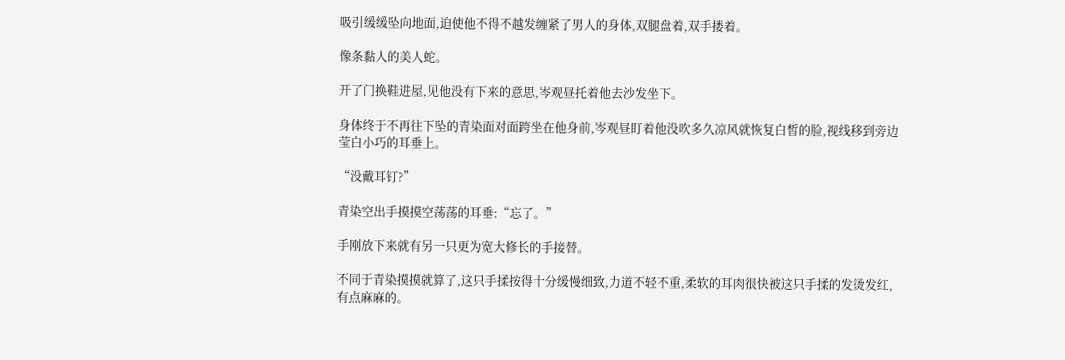吸引缓缓坠向地面,迫使他不得不越发缠紧了男人的身体,双腿盘着,双手搂着。

像条黏人的美人蛇。

开了门换鞋进屋,见他没有下来的意思,岑观昼托着他去沙发坐下。

身体终于不再往下坠的青染面对面跨坐在他身前,岑观昼盯着他没吹多久凉风就恢复白皙的脸,视线移到旁边莹白小巧的耳垂上。

“没戴耳钉?”

青染空出手摸摸空荡荡的耳垂:“忘了。”

手刚放下来就有另一只更为宽大修长的手接替。

不同于青染摸摸就算了,这只手揉按得十分缓慢细致,力道不轻不重,柔软的耳肉很快被这只手揉的发烫发红,有点麻麻的。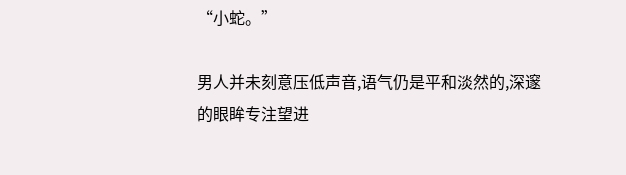“小蛇。”

男人并未刻意压低声音,语气仍是平和淡然的,深邃的眼眸专注望进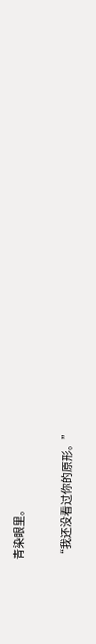青染眼里。

“我还没看过你的原形。”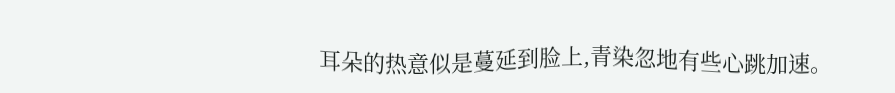耳朵的热意似是蔓延到脸上,青染忽地有些心跳加速。